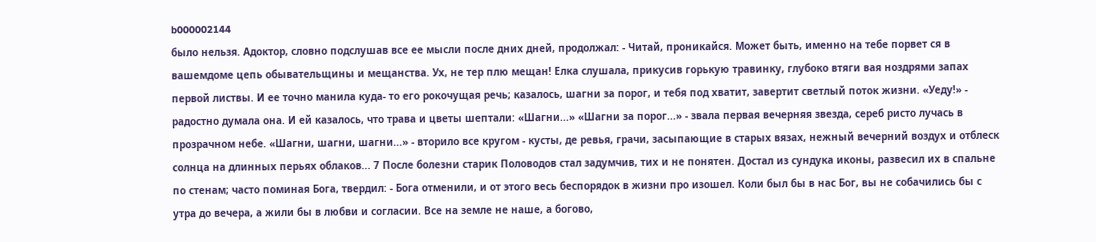b000002144
было нельзя. Адоктор, словно подслушав все ее мысли после дних дней, продолжал: - Читай, проникайся. Может быть, именно на тебе порвет ся в вашемдоме цепь обывательщины и мещанства. Ух, не тер плю мещан! Елка слушала, прикусив горькую травинку, глубоко втяги вая ноздрями запах первой листвы. И ее точно манила куда- то его рокочущая речь; казалось, шагни за порог, и тебя под хватит, завертит светлый поток жизни. «Уеду!» - радостно думала она. И ей казалось, что трава и цветы шептали: «Шагни...» «Шагни за порог...» - звала первая вечерняя звезда, сереб ристо лучась в прозрачном небе. «Шагни, шагни, шагни...» - вторило все кругом - кусты, де ревья, грачи, засыпающие в старых вязах, нежный вечерний воздух и отблеск солнца на длинных перьях облаков... 7 После болезни старик Половодов стал задумчив, тих и не понятен. Достал из сундука иконы, развесил их в спальне по стенам; часто поминая Бога, твердил: - Бога отменили, и от этого весь беспорядок в жизни про изошел. Коли был бы в нас Бог, вы не собачились бы с утра до вечера, а жили бы в любви и согласии. Все на земле не наше, а богово,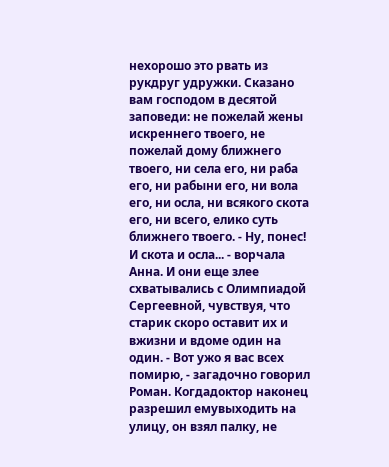нехорошо это рвать из рукдруг удружки. Сказано вам господом в десятой заповеди: не пожелай жены искреннего твоего, не пожелай дому ближнего твоего, ни села его, ни раба его, ни рабыни его, ни вола его, ни осла, ни всякого скота его, ни всего, елико суть ближнего твоего. - Ну, понес! И скота и осла... - ворчала Анна. И они еще злее схватывались с Олимпиадой Сергеевной, чувствуя, что старик скоро оставит их и вжизни и вдоме один на один. - Вот ужо я вас всех помирю, - загадочно говорил Роман. Когдадоктор наконец разрешил емувыходить на улицу, он взял палку, не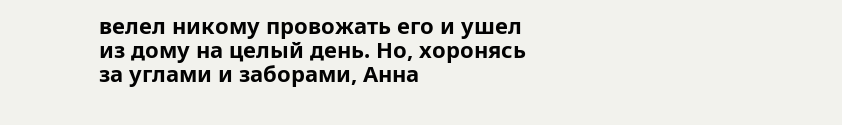велел никому провожать его и ушел из дому на целый день. Но, хоронясь за углами и заборами, Анна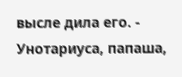высле дила его. - Унотариуса, папаша,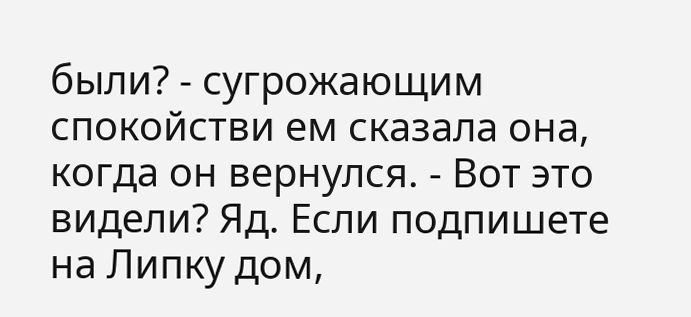были? - сугрожающим спокойстви ем сказала она, когда он вернулся. - Вот это видели? Яд. Если подпишете на Липку дом,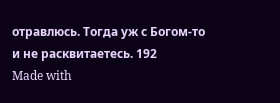отравлюсь. Тогда уж с Богом-то и не расквитаетесь. 192
Made with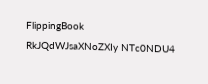FlippingBook
RkJQdWJsaXNoZXIy NTc0NDU4